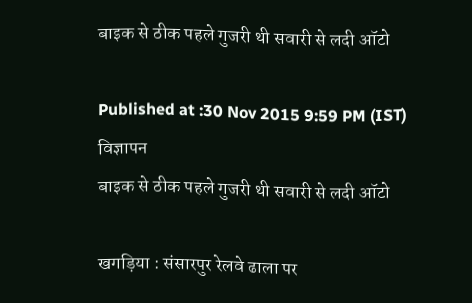बाइक से ठीक पहले गुजरी थी सवारी से लदी ऑटो

Published at :30 Nov 2015 9:59 PM (IST)
विज्ञापन
बाइक से ठीक पहले गुजरी थी सवारी से लदी ऑटो

खगड़िया : संसारपुर रेलवे ढाला पर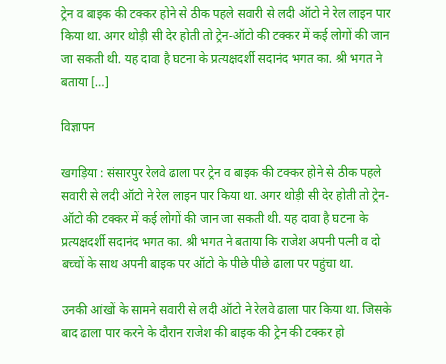ट्रेन व बाइक की टक्कर होने से ठीक पहले सवारी से लदी ऑटो ने रेल लाइन पार किया था. अगर थोड़ी सी देर होती तो ट्रेन-ऑटो की टक्कर में कई लोगों की जान जा सकती थी. यह दावा है घटना के प्रत्यक्षदर्शी सदानंद भगत का. श्री भगत ने बताया […]

विज्ञापन

खगड़िया : संसारपुर रेलवे ढाला पर ट्रेन व बाइक की टक्कर होने से ठीक पहले सवारी से लदी ऑटो ने रेल लाइन पार किया था. अगर थोड़ी सी देर होती तो ट्रेन-ऑटो की टक्कर में कई लोगों की जान जा सकती थी. यह दावा है घटना के प्रत्यक्षदर्शी सदानंद भगत का. श्री भगत ने बताया कि राजेश अपनी पत्नी व दो बच्चों के साथ अपनी बाइक पर ऑटो के पीछे पीछे ढाला पर पहुंचा था.

उनकी आंखों के सामने सवारी से लदी ऑटो ने रेलवे ढाला पार किया था. जिसके बाद ढाला पार करने के दौरान राजेश की बाइक की ट्रेन की टक्कर हो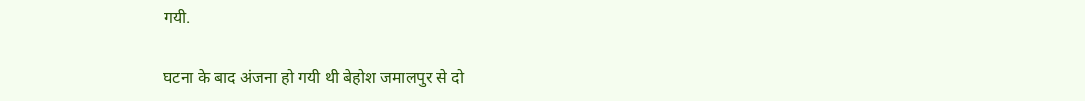गयी.

घटना के बाद अंजना हो गयी थी बेहोश जमालपुर से दो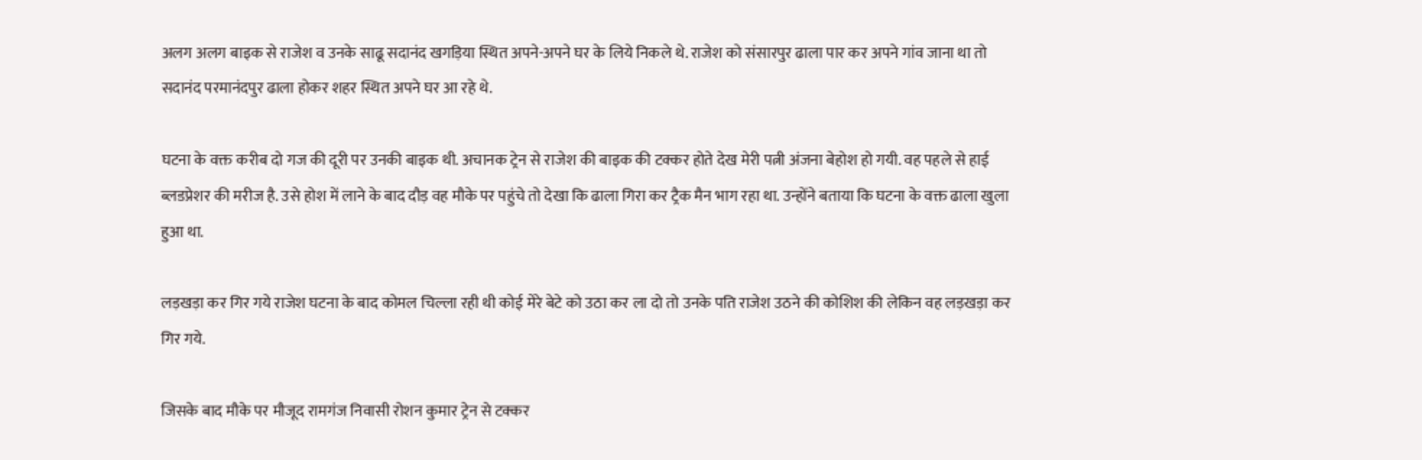अलग अलग बाइक से राजेश व उनके साढू सदानंद खगड़िया स्थित अपने-अपने घर के लिये निकले थे. राजेश को संसारपुर ढाला पार कर अपने गांव जाना था तो सदानंद परमानंदपुर ढाला होकर शहर स्थित अपने घर आ रहे थे.

घटना के वक्त करीब दो गज की दूरी पर उनकी बाइक थी. अचानक ट्रेन से राजेश की बाइक की टक्कर होते देख मेरी पत्नी अंजना बेहोश हो गयी. वह पहले से हाई ब्लडप्रेशर की मरीज है. उसे होश में लाने के बाद दौड़ वह मौके पर पहुंचे तो देखा कि ढाला गिरा कर ट्रैक मैन भाग रहा था. उन्होंने बताया कि घटना के वक्त ढाला खुला हुआ था.

लड़खड़ा कर गिर गये राजेश घटना के बाद कोमल चिल्ला रही थी कोई मेरे बेटे को उठा कर ला दो तो उनके पति राजेश उठने की कोशिश की लेकिन वह लड़खड़ा कर गिर गये.

जिसके बाद मौके पर मौजूद रामगंज निवासी रोशन कुमार ट्रेन से टक्कर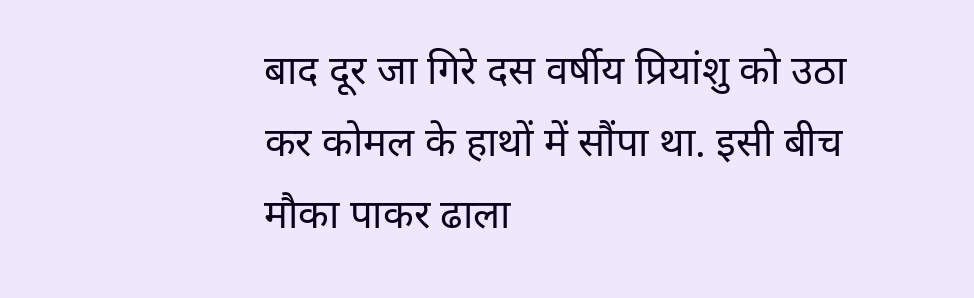बाद दूर जा गिरे दस वर्षीय प्रियांशु को उठा कर कोमल के हाथों में सौंपा था. इसी बीच मौका पाकर ढाला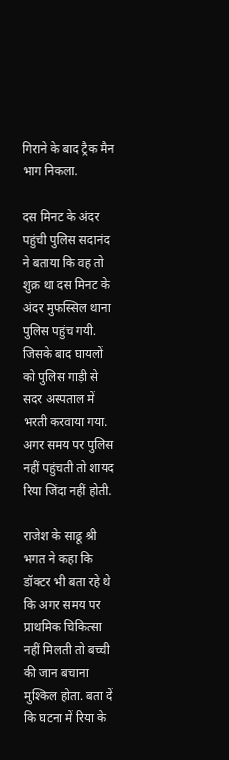गिराने के बाद ट्रैक मैन भाग निकला.

दस मिनट के अंदर पहुंची पुलिस सदानंद ने बताया कि वह तो शुक्र था दस मिनट के अंदर मुफस्सिल थाना पुलिस पहुंच गयी. जिसके बाद घायलों को पुलिस गाड़ी से सदर अस्पताल में भरती करवाया गया. अगर समय पर पुलिस नहीं पहुंचती तो शायद रिया जिंदा नहीं होती.

राजेश के साढू श्री भगत ने कहा कि डॉक्टर भी बता रहे थे कि अगर समय पर प्राथमिक चिकित्सा नहीं मिलती तो बच्ची की जान बचाना मुश्किल होता. बता दें कि घटना में रिया के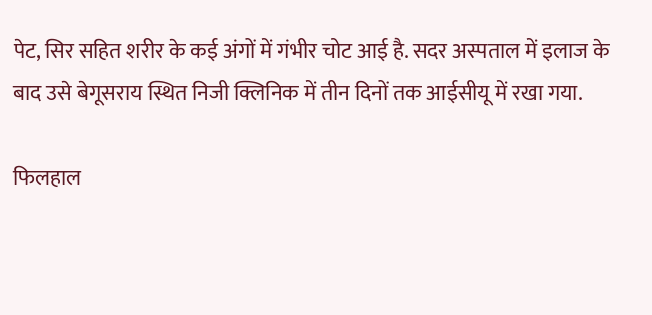पेट, सिर सहित शरीर के कई अंगों में गंभीर चोट आई है. सदर अस्पताल में इलाज के बाद उसे बेगूसराय स्थित निजी क्लिनिक में तीन दिनों तक आईसीयू में रखा गया.

फिलहाल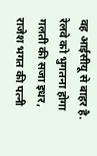वह आईसीयू से बाहर है. रेलवे को भुगतना होगा गलती की सजा इधर, राजेश भगत की पत्नी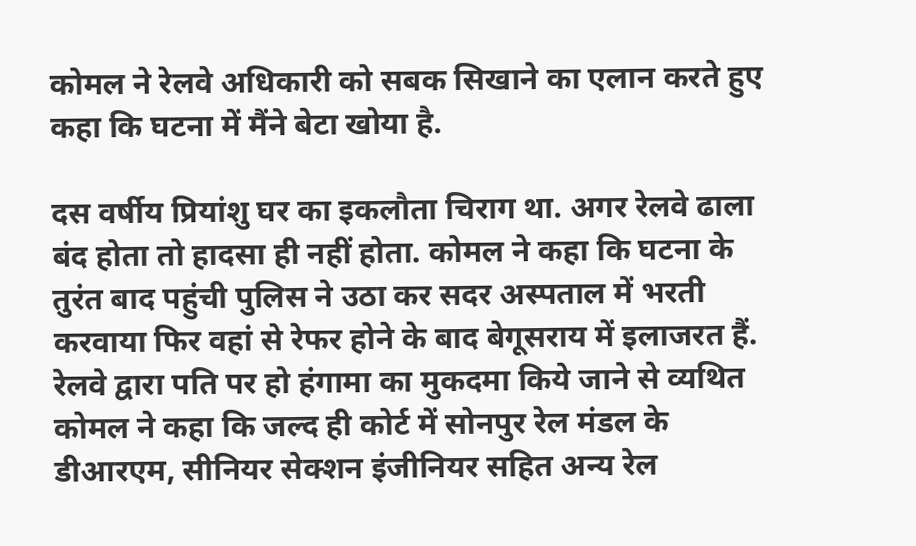कोमल ने रेलवे अधिकारी को सबक सिखाने का एलान करते हुए कहा कि घटना में मैंने बेटा खोया है.

दस वर्षीय प्रियांशु घर का इकलौता चिराग था. अगर रेलवे ढाला बंद होता तो हादसा ही नहीं होता. कोमल ने कहा कि घटना के तुरंत बाद पहुंची पुलिस ने उठा कर सदर अस्पताल में भरती करवाया फिर वहां से रेफर होने के बाद बेगूसराय में इलाजरत हैं. रेलवे द्वारा पति पर हो हंगामा का मुकदमा किये जाने से व्यथित कोमल ने कहा कि जल्द ही कोर्ट में सोनपुर रेल मंडल के डीआरएम, सीनियर सेक्शन इंजीनियर सहित अन्य रेल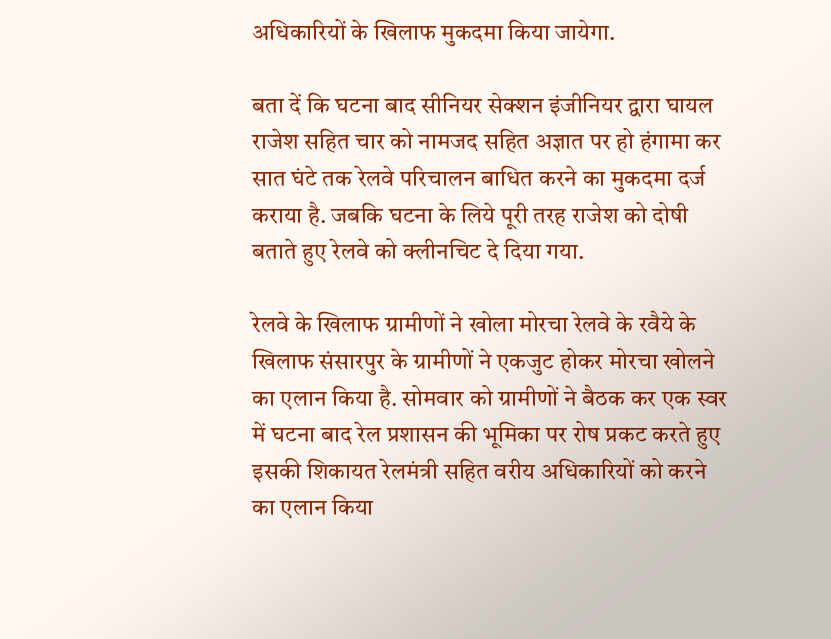अधिकारियों के खिलाफ मुकदमा किया जायेगा.

बता दें कि घटना बाद सीनियर सेक्शन इंजीनियर द्वारा घायल राजेश सहित चार को नामजद सहित अज्ञात पर हो हंगामा कर सात घंटे तक रेलवे परिचालन बाधित करने का मुकदमा दर्ज कराया है. जबकि घटना के लिये पूरी तरह राजेश को दोषी बताते हुए रेलवे को क्लीनचिट दे दिया गया.

रेलवे के खिलाफ ग्रामीणों ने खोला मोरचा रेलवे के रवैये के खिलाफ संसारपुर के ग्रामीणों ने एकजुट होकर मोरचा खोलने का एलान किया है. सोमवार को ग्रामीणों ने बैठक कर एक स्वर में घटना बाद रेल प्रशासन की भूमिका पर रोष प्रकट करते हुए इसकी शिकायत रेलमंत्री सहित वरीय अधिकारियों को करने का एलान किया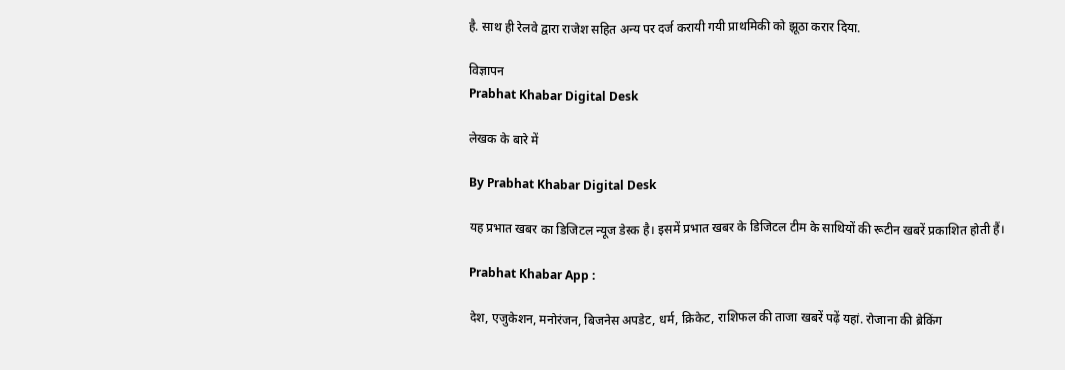है. साथ ही रेलवे द्वारा राजेश सहित अन्य पर दर्ज करायी गयी प्राथमिकी को झूठा करार दिया.

विज्ञापन
Prabhat Khabar Digital Desk

लेखक के बारे में

By Prabhat Khabar Digital Desk

यह प्रभात खबर का डिजिटल न्यूज डेस्क है। इसमें प्रभात खबर के डिजिटल टीम के साथियों की रूटीन खबरें प्रकाशित होती हैं।

Prabhat Khabar App :

देश, एजुकेशन, मनोरंजन, बिजनेस अपडेट, धर्म, क्रिकेट, राशिफल की ताजा खबरें पढ़ें यहां. रोजाना की ब्रेकिंग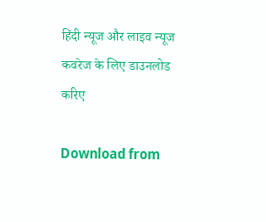हिंदी न्यूज और लाइव न्यूज कवरेज के लिए डाउनलोड करिए

Download from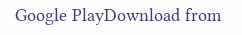Google PlayDownload from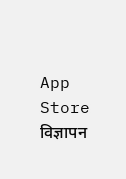App Store
विज्ञापन